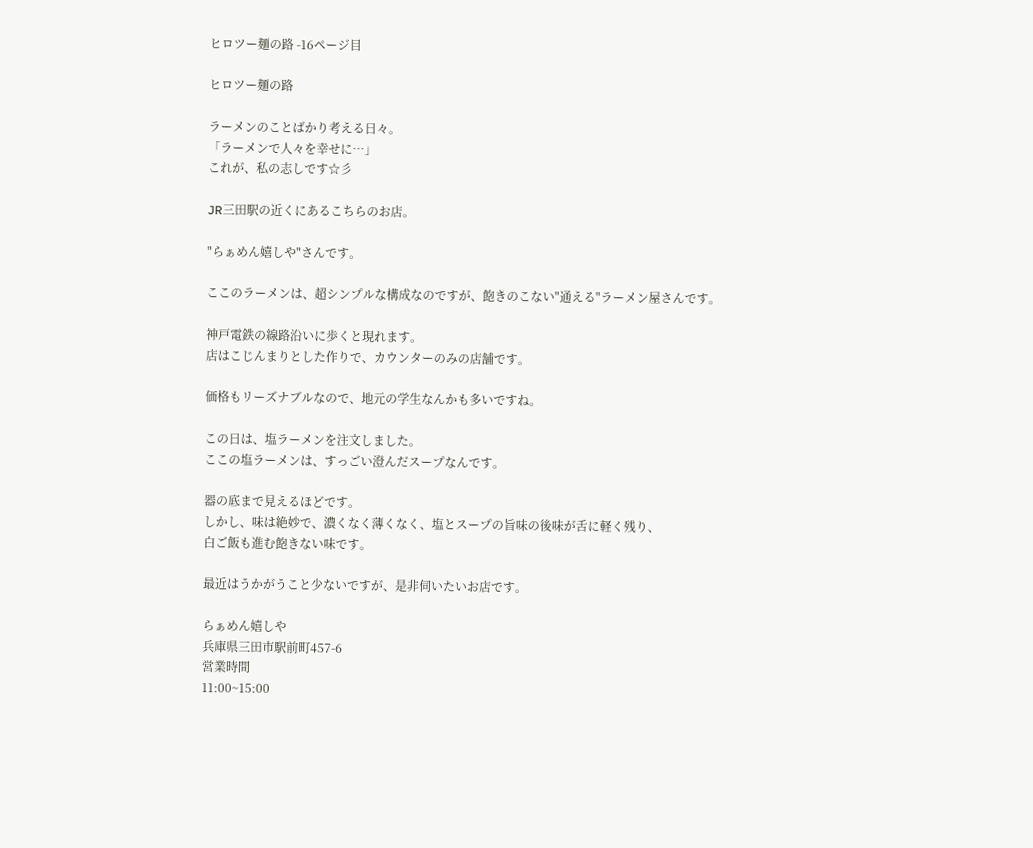ヒロツー麺の路 -16ページ目

ヒロツー麺の路

ラーメンのことばかり考える日々。
「ラーメンで人々を幸せに…」
これが、私の志しです☆彡

JR三田駅の近くにあるこちらのお店。

"らぁめん嬉しや"さんです。

ここのラーメンは、超シンプルな構成なのですが、飽きのこない"通える"ラーメン屋さんです。

神戸電鉄の線路沿いに歩くと現れます。
店はこじんまりとした作りで、カウンターのみの店舗です。

価格もリーズナブルなので、地元の学生なんかも多いですね。

この日は、塩ラーメンを注文しました。
ここの塩ラーメンは、すっごい澄んだスープなんです。

器の底まで見えるほどです。
しかし、味は絶妙で、濃くなく薄くなく、塩とスープの旨味の後味が舌に軽く残り、
白ご飯も進む飽きない味です。

最近はうかがうこと少ないですが、是非伺いたいお店です。

らぁめん嬉しや
兵庫県三田市駅前町457-6
営業時間
11:00~15:00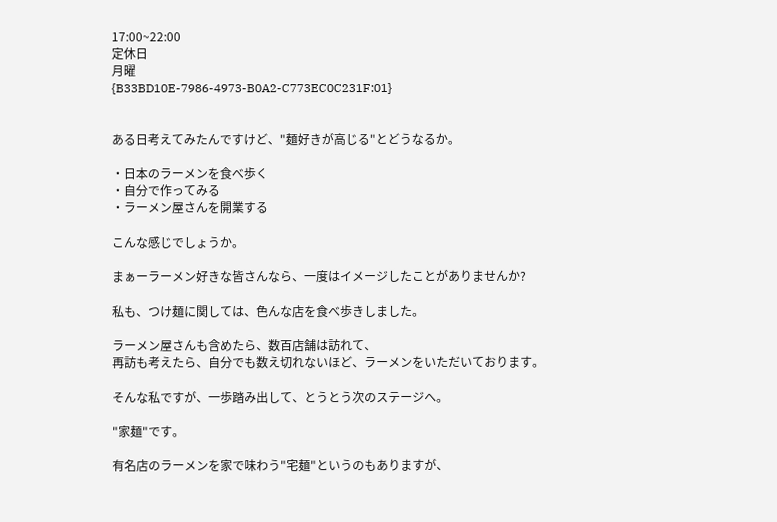17:00~22:00
定休日
月曜
{B33BD10E-7986-4973-B0A2-C773EC0C231F:01}


ある日考えてみたんですけど、"麺好きが高じる"とどうなるか。

・日本のラーメンを食べ歩く
・自分で作ってみる
・ラーメン屋さんを開業する

こんな感じでしょうか。

まぁーラーメン好きな皆さんなら、一度はイメージしたことがありませんか?

私も、つけ麺に関しては、色んな店を食べ歩きしました。

ラーメン屋さんも含めたら、数百店舗は訪れて、
再訪も考えたら、自分でも数え切れないほど、ラーメンをいただいております。

そんな私ですが、一歩踏み出して、とうとう次のステージへ。

"家麺"です。

有名店のラーメンを家で味わう"宅麺"というのもありますが、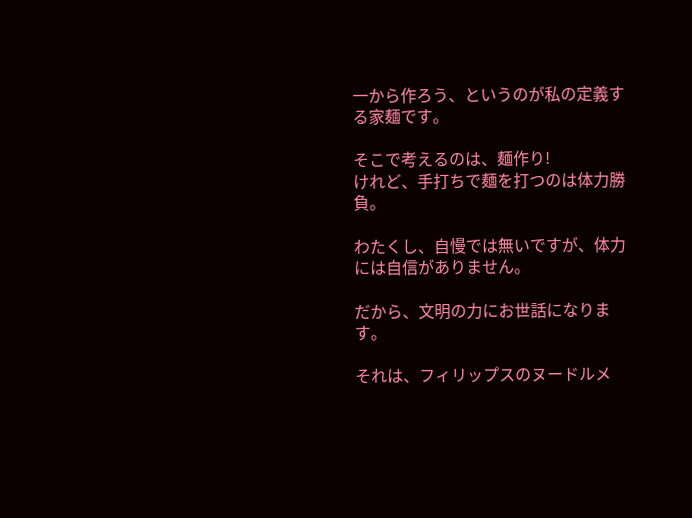一から作ろう、というのが私の定義する家麺です。

そこで考えるのは、麺作り!
けれど、手打ちで麺を打つのは体力勝負。

わたくし、自慢では無いですが、体力には自信がありません。

だから、文明の力にお世話になります。

それは、フィリップスのヌードルメ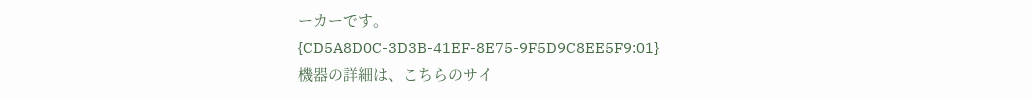ーカーです。
{CD5A8D0C-3D3B-41EF-8E75-9F5D9C8EE5F9:01}
機器の詳細は、こちらのサイ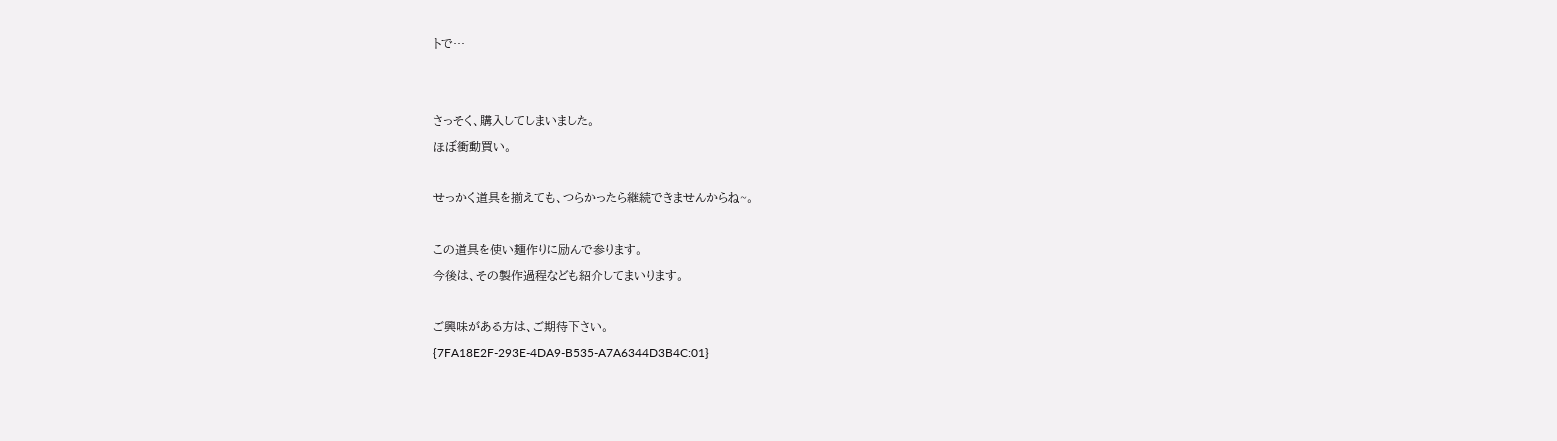トで…


さっそく、購入してしまいました。
ほぼ衝動買い。

せっかく道具を揃えても、つらかったら継続できませんからね~。

この道具を使い麺作りに励んで参ります。
今後は、その製作過程なども紹介してまいります。

ご興味がある方は、ご期待下さい。
{7FA18E2F-293E-4DA9-B535-A7A6344D3B4C:01}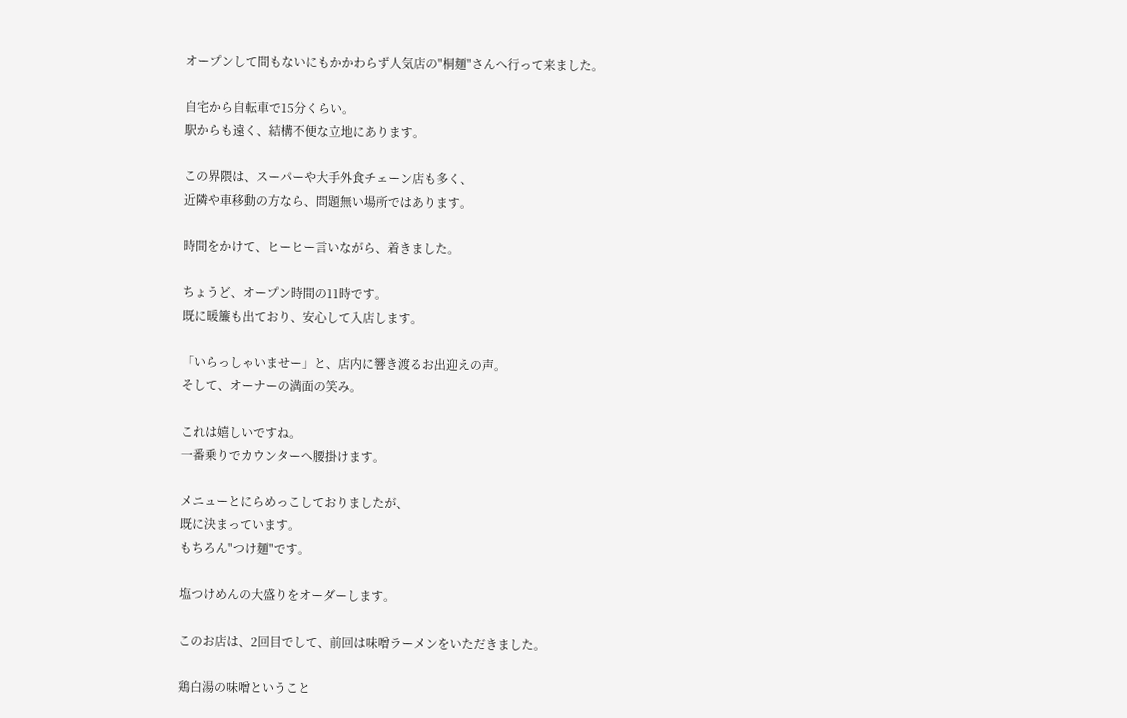オープンして間もないにもかかわらず人気店の"桐麺"さんへ行って来ました。

自宅から自転車で15分くらい。
駅からも遠く、結構不便な立地にあります。

この界隈は、スーパーや大手外食チェーン店も多く、
近隣や車移動の方なら、問題無い場所ではあります。

時間をかけて、ヒーヒー言いながら、着きました。

ちょうど、オープン時間の11時です。
既に暖簾も出ており、安心して入店します。

「いらっしゃいませー」と、店内に響き渡るお出迎えの声。
そして、オーナーの満面の笑み。

これは嬉しいですね。
一番乗りでカウンターへ腰掛けます。

メニューとにらめっこしておりましたが、
既に決まっています。
もちろん"つけ麺"です。

塩つけめんの大盛りをオーダーします。

このお店は、2回目でして、前回は味噌ラーメンをいただきました。

鶏白湯の味噌ということ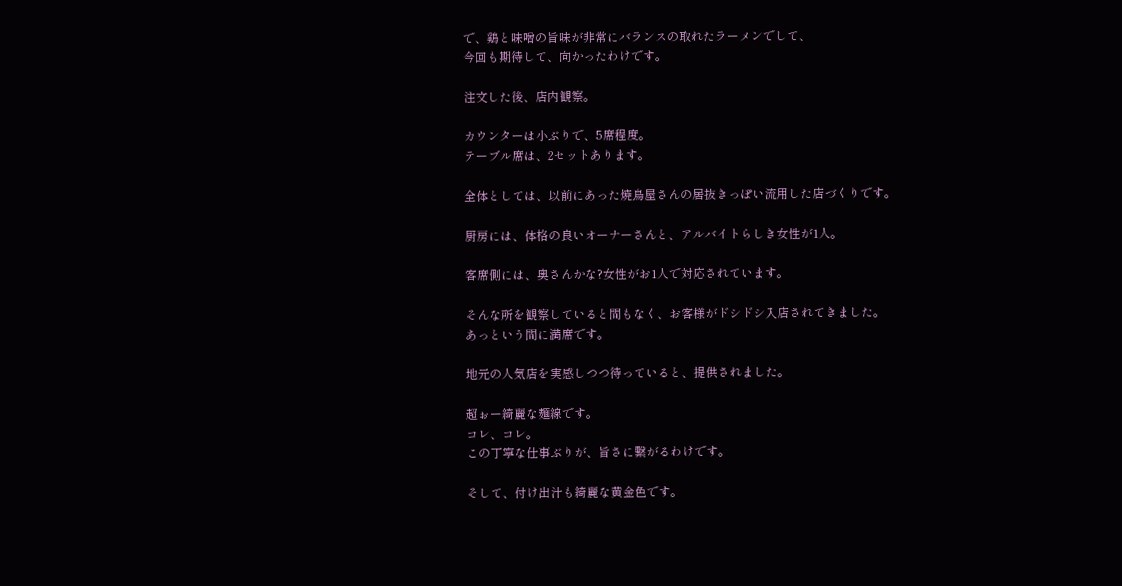で、鶏と味噌の旨味が非常にバランスの取れたラーメンでして、
今回も期待して、向かったわけです。

注文した後、店内観察。

カウンターは小ぶりで、5席程度。
テーブル席は、2セットあります。

全体としては、以前にあった焼鳥屋さんの居抜きっぽい流用した店づくりです。

厨房には、体格の良いオーナーさんと、アルバイトらしき女性が1人。

客席側には、奥さんかな?女性がお1人で対応されています。

そんな所を観察していると間もなく、お客様がドシドシ入店されてきました。
あっという間に満席です。

地元の人気店を実感しつつ待っていると、提供されました。

超ぉー綺麗な麺線です。
コレ、コレ。
この丁寧な仕事ぶりが、旨さに繋がるわけです。

そして、付け出汁も綺麗な黄金色です。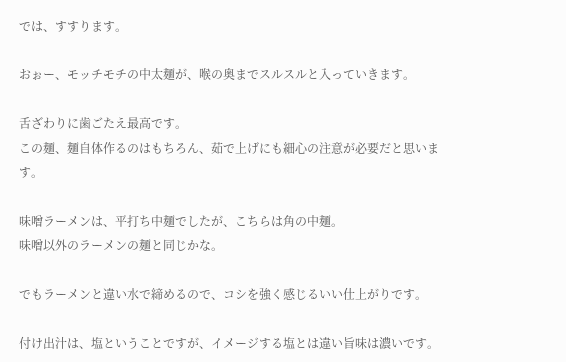では、すすります。

おぉー、モッチモチの中太麺が、喉の奥までスルスルと入っていきます。

舌ざわりに歯ごたえ最高です。
この麺、麺自体作るのはもちろん、茹で上げにも細心の注意が必要だと思います。

味噌ラーメンは、平打ち中麺でしたが、こちらは角の中麺。
味噌以外のラーメンの麺と同じかな。

でもラーメンと違い水で締めるので、コシを強く感じるいい仕上がりです。

付け出汁は、塩ということですが、イメージする塩とは違い旨味は濃いです。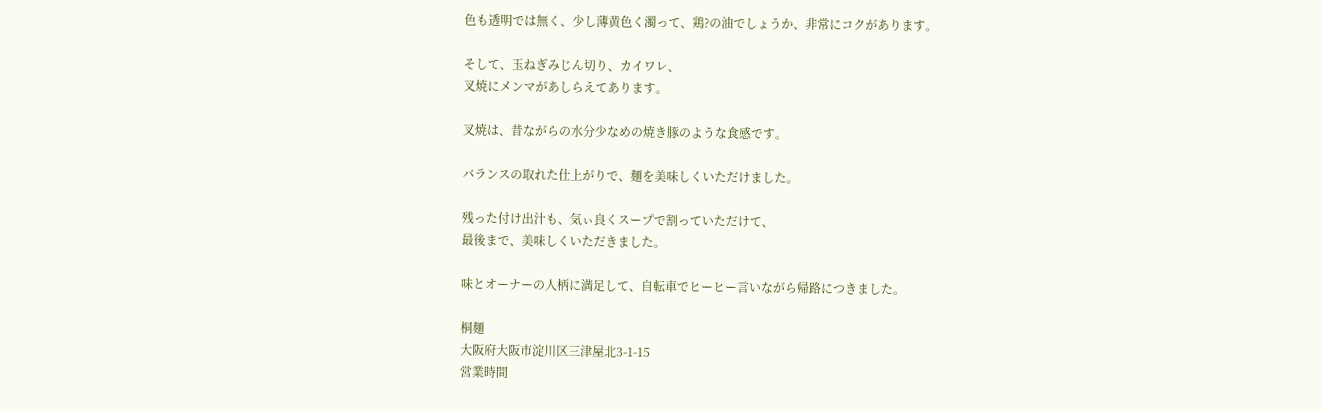色も透明では無く、少し薄黄色く濁って、鶏?の油でしょうか、非常にコクがあります。

そして、玉ねぎみじん切り、カイワレ、
叉焼にメンマがあしらえてあります。

叉焼は、昔ながらの水分少なめの焼き豚のような食感です。

バランスの取れた仕上がりで、麺を美味しくいただけました。

残った付け出汁も、気ぃ良くスープで割っていただけて、
最後まで、美味しくいただきました。

味とオーナーの人柄に満足して、自転車でヒーヒー言いながら帰路につきました。

桐麺
大阪府大阪市淀川区三津屋北3-1-15
営業時間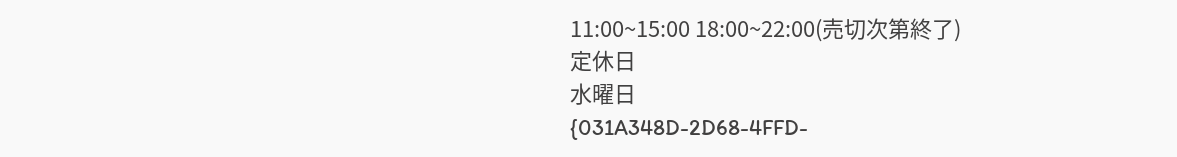11:00~15:00 18:00~22:00(売切次第終了)
定休日
水曜日
{031A348D-2D68-4FFD-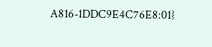A816-1DDC9E4C76E8:01}